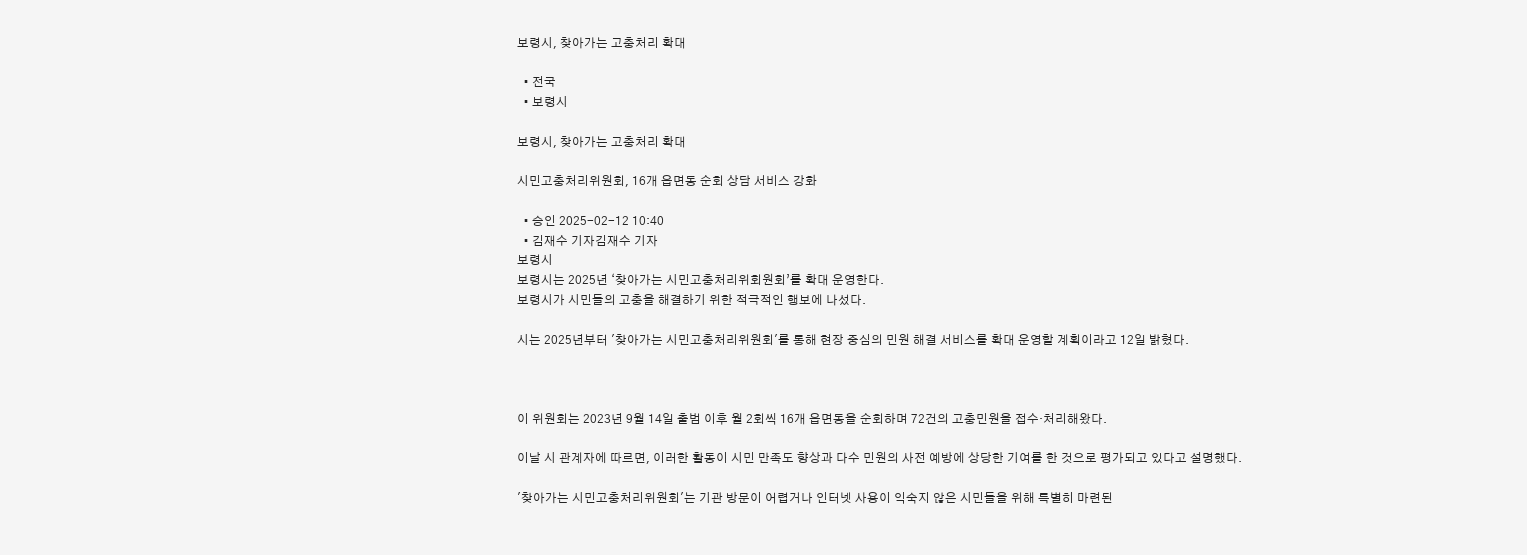보령시, 찾아가는 고충처리 확대

  • 전국
  • 보령시

보령시, 찾아가는 고충처리 확대

시민고충처리위원회, 16개 읍면동 순회 상담 서비스 강화

  • 승인 2025-02-12 10:40
  • 김재수 기자김재수 기자
보령시
보령시는 2025년 ‘찾아가는 시민고충처리위회원회’를 확대 운영한다.
보령시가 시민들의 고충을 해결하기 위한 적극적인 행보에 나섰다.

시는 2025년부터 '찾아가는 시민고충처리위원회'를 통해 현장 중심의 민원 해결 서비스를 확대 운영할 계획이라고 12일 밝혔다.



이 위원회는 2023년 9월 14일 출범 이후 월 2회씩 16개 읍면동을 순회하며 72건의 고충민원을 접수·처리해왔다.

이날 시 관계자에 따르면, 이러한 활동이 시민 만족도 향상과 다수 민원의 사전 예방에 상당한 기여를 한 것으로 평가되고 있다고 설명했다.

'찾아가는 시민고충처리위원회'는 기관 방문이 어렵거나 인터넷 사용이 익숙지 않은 시민들을 위해 특별히 마련된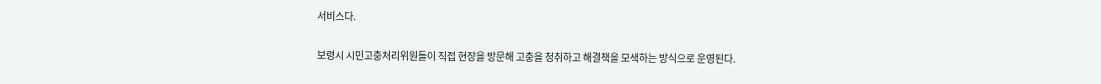서비스다.

보령시 시민고충처리위원들이 직접 현장을 방문해 고충을 청취하고 해결책을 모색하는 방식으로 운영된다.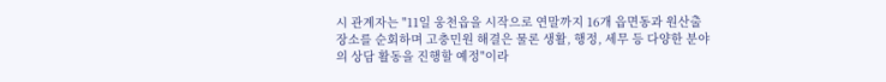시 관계자는 "11일 웅천읍을 시작으로 연말까지 16개 읍면동과 원산출장소를 순회하며 고충민원 해결은 물론 생활, 행정, 세무 등 다양한 분야의 상담 활동을 진행할 예정"이라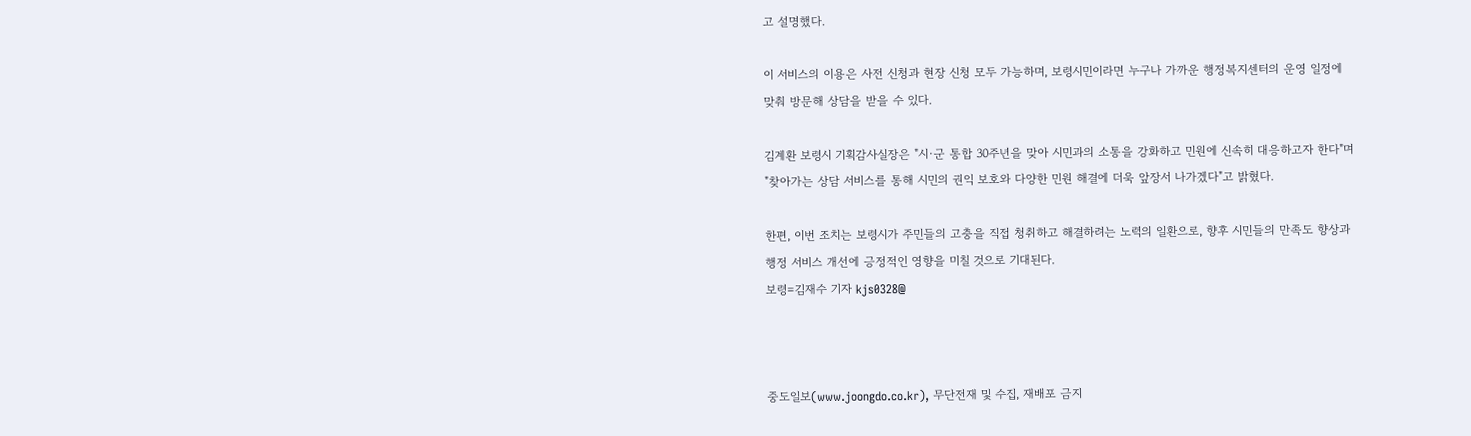고 설명했다.

이 서비스의 이용은 사전 신청과 현장 신청 모두 가능하며, 보령시민이라면 누구나 가까운 행정복지센터의 운영 일정에 맞춰 방문해 상담을 받을 수 있다.

김계환 보령시 기획감사실장은 "시·군 통합 30주년을 맞아 시민과의 소통을 강화하고 민원에 신속히 대응하고자 한다"며 "찾아가는 상담 서비스를 통해 시민의 권익 보호와 다양한 민원 해결에 더욱 앞장서 나가겠다"고 밝혔다.

한편, 이번 조치는 보령시가 주민들의 고충을 직접 청취하고 해결하려는 노력의 일환으로, 향후 시민들의 만족도 향상과 행정 서비스 개선에 긍정적인 영향을 미칠 것으로 기대된다.
보령=김재수 기자 kjs0328@



중도일보(www.joongdo.co.kr), 무단전재 및 수집, 재배포 금지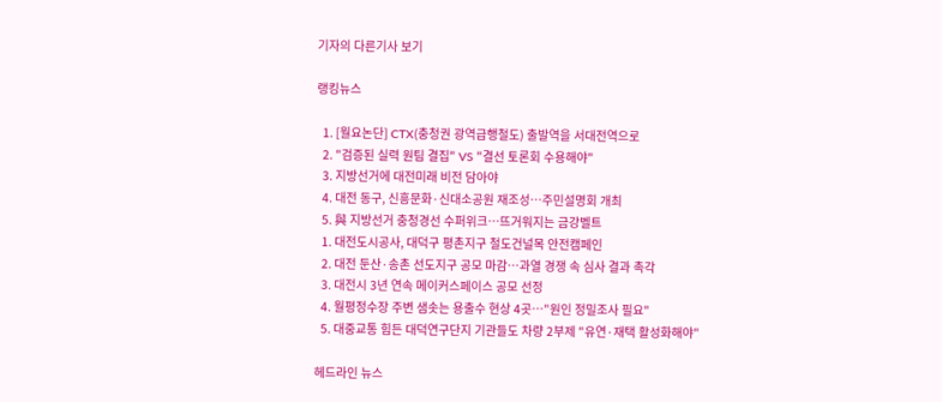기자의 다른기사 보기

랭킹뉴스

  1. [월요논단] CTX(충청권 광역급행철도) 출발역을 서대전역으로
  2. "검증된 실력 원팀 결집" VS "결선 토론회 수용해야"
  3. 지방선거에 대전미래 비전 담아야
  4. 대전 동구, 신흥문화·신대소공원 재조성…주민설명회 개최
  5. 與 지방선거 충청경선 수퍼위크…뜨거워지는 금강벨트
  1. 대전도시공사, 대덕구 평촌지구 철도건널목 안전캠페인
  2. 대전 둔산·송촌 선도지구 공모 마감…과열 경쟁 속 심사 결과 촉각
  3. 대전시 3년 연속 메이커스페이스 공모 선정
  4. 월평정수장 주변 샘솟는 용출수 현상 4곳…"원인 정밀조사 필요"
  5. 대중교통 힘든 대덕연구단지 기관들도 차량 2부제 "유연·재택 활성화해야"

헤드라인 뉴스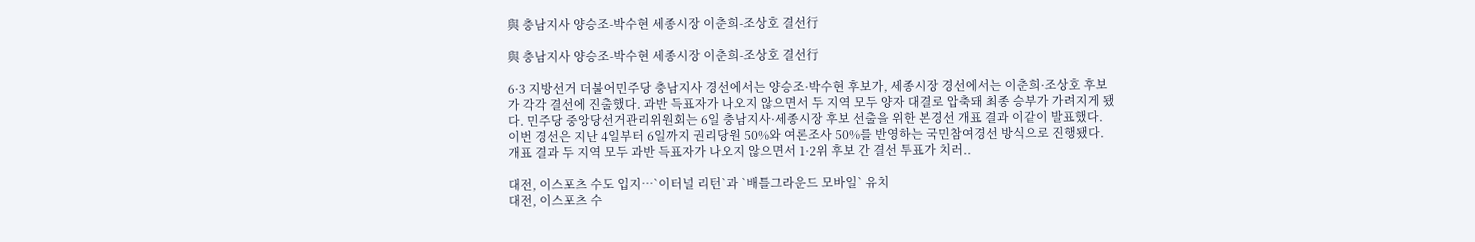與 충남지사 양승조-박수현 세종시장 이춘희-조상호 결선行

與 충남지사 양승조-박수현 세종시장 이춘희-조상호 결선行

6·3 지방선거 더불어민주당 충남지사 경선에서는 양승조·박수현 후보가, 세종시장 경선에서는 이춘희·조상호 후보가 각각 결선에 진출했다. 과반 득표자가 나오지 않으면서 두 지역 모두 양자 대결로 압축돼 최종 승부가 가려지게 됐다. 민주당 중앙당선거관리위원회는 6일 충남지사·세종시장 후보 선출을 위한 본경선 개표 결과 이같이 발표했다. 이번 경선은 지난 4일부터 6일까지 권리당원 50%와 여론조사 50%를 반영하는 국민참여경선 방식으로 진행됐다. 개표 결과 두 지역 모두 과반 득표자가 나오지 않으면서 1·2위 후보 간 결선 투표가 치러..

대전, 이스포츠 수도 입지…`이터널 리턴`과 `배틀그라운드 모바일` 유치
대전, 이스포츠 수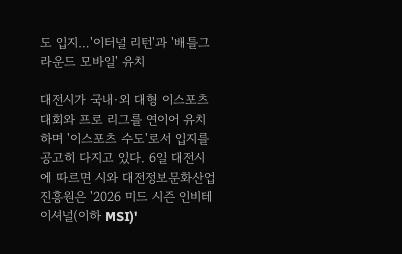도 입지…'이터널 리턴'과 '배틀그라운드 모바일' 유치

대전시가 국내·외 대형 이스포츠 대회와 프로 리그를 연이어 유치하며 '이스포츠 수도'로서 입지를 공고히 다지고 있다. 6일 대전시에 따르면 시와 대전정보문화산업진흥원은 '2026 미드 시즌 인비테이셔널(이하 MSI)'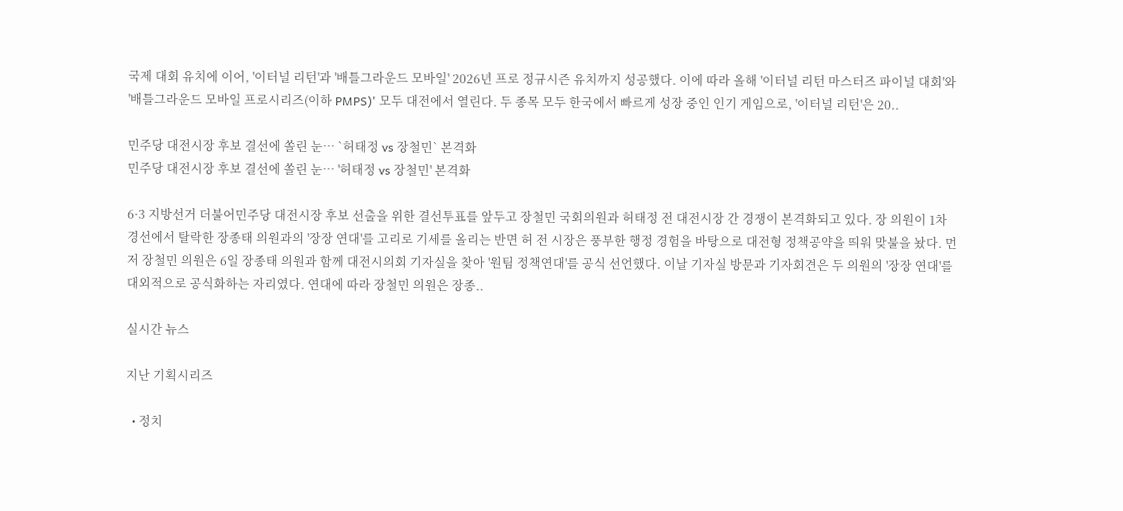국제 대회 유치에 이어, '이터널 리턴'과 '배틀그라운드 모바일' 2026년 프로 정규시즌 유치까지 성공했다. 이에 따라 올해 '이터널 리턴 마스터즈 파이널 대회'와 '배틀그라운드 모바일 프로시리즈(이하 PMPS)' 모두 대전에서 열린다. 두 종목 모두 한국에서 빠르게 성장 중인 인기 게임으로, '이터널 리턴'은 20..

민주당 대전시장 후보 결선에 쏠린 눈… `허태정 vs 장철민` 본격화
민주당 대전시장 후보 결선에 쏠린 눈… '허태정 vs 장철민' 본격화

6·3 지방선거 더불어민주당 대전시장 후보 선출을 위한 결선투표를 앞두고 장철민 국회의원과 허태정 전 대전시장 간 경쟁이 본격화되고 있다. 장 의원이 1차 경선에서 탈락한 장종태 의원과의 '장장 연대'를 고리로 기세를 올리는 반면 허 전 시장은 풍부한 행정 경험을 바탕으로 대전형 정책공약을 띄워 맞불을 놨다. 먼저 장철민 의원은 6일 장종태 의원과 함께 대전시의회 기자실을 찾아 '원팀 정책연대'를 공식 선언했다. 이날 기자실 방문과 기자회견은 두 의원의 '장장 연대'를 대외적으로 공식화하는 자리였다. 연대에 따라 장철민 의원은 장종..

실시간 뉴스

지난 기획시리즈

  • 정치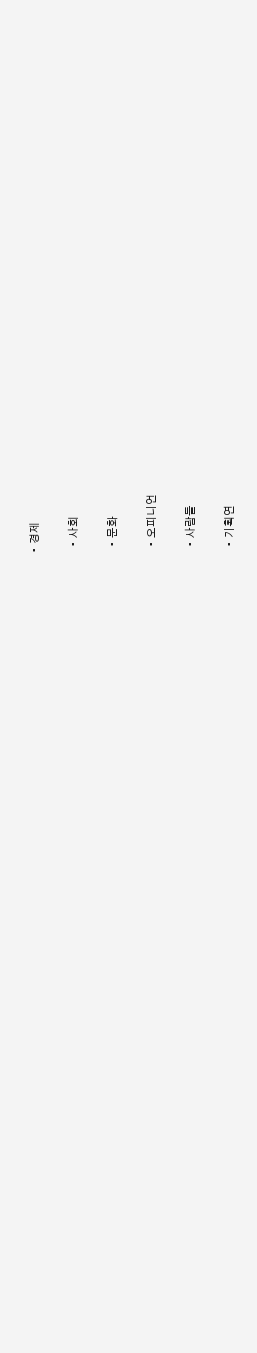• 경제

  • 사회

  • 문화

  • 오피니언

  • 사람들

  • 기획연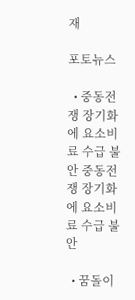재

포토뉴스

  • 중동전쟁 장기화에 요소비료 수급 불안 중동전쟁 장기화에 요소비료 수급 불안

  • 꿈돌이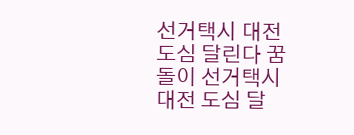선거택시 대전 도심 달린다 꿈돌이 선거택시 대전 도심 달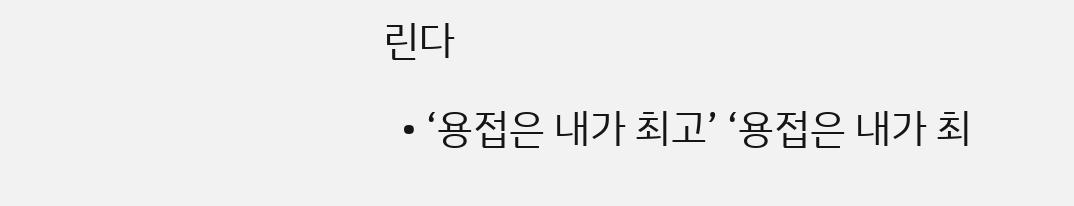린다

  • ‘용접은 내가 최고’ ‘용접은 내가 최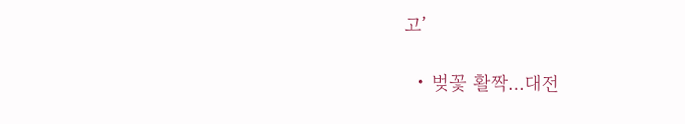고’

  • 벚꽃 활짝…대전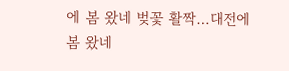에 봄 왔네 벚꽃 활짝…대전에 봄 왔네